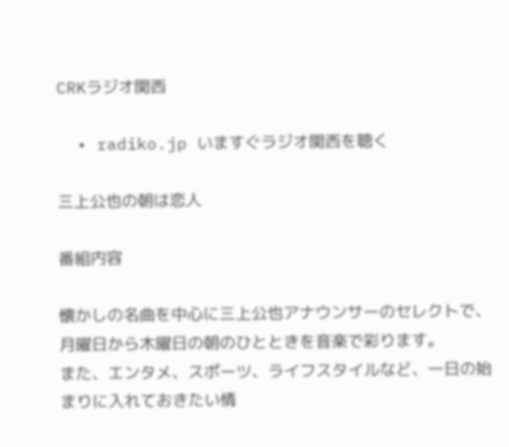CRKラジオ関西

  • radiko.jp いますぐラジオ関西を聴く

三上公也の朝は恋人

番組内容

懐かしの名曲を中心に三上公也アナウンサーのセレクトで、月曜日から木曜日の朝のひとときを音楽で彩ります。
また、エンタメ、スポーツ、ライフスタイルなど、一日の始まりに入れておきたい情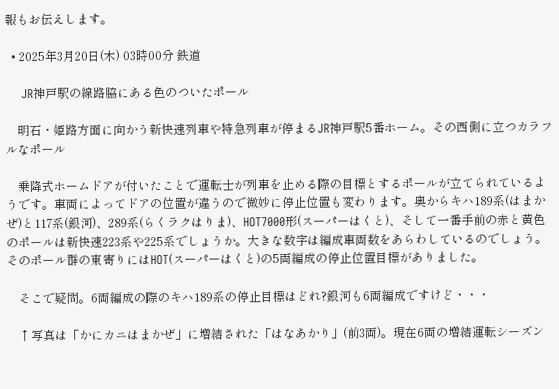報もお伝えします。

  • 2025年3月20日(木) 03時00分 鉄道

    JR神戸駅の線路脇にある色のついたポール

    明石・姫路方面に向かう新快速列車や特急列車が停まるJR神戸駅5番ホーム。その西側に立つカラフルなポール

    乗降式ホームドアが付いたことで運転士が列車を止める際の目標とするポールが立てられているようです。車両によってドアの位置が違うので微妙に停止位置も変わります。奥からキハ189系(はまかぜ)と117系(銀河)、289系(らくラクはりま)、HOT7000形(スーパーはくと)、そして一番手前の赤と黄色のポールは新快速223系や225系でしょうか。大きな数字は編成車両数をあらわしているのでしょう。そのポール群の東寄りにはHOT(スーパーはくと)の5両編成の停止位置目標がありました。

    そこで疑問。6両編成の際のキハ189系の停止目標はどれ?銀河も6両編成ですけど・・・

    ↑写真は「かにカニはまかぜ」に増結された「はなあかり」(前3両)。現在6両の増結運転シーズン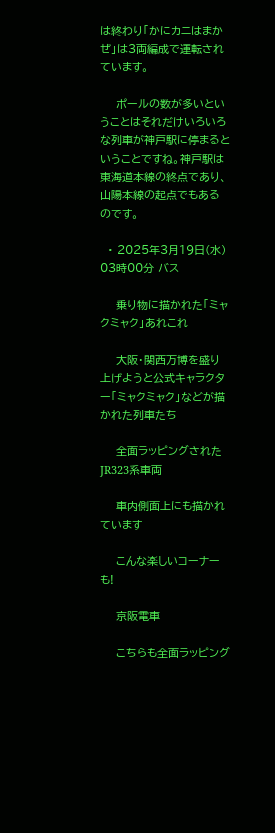は終わり「かにカニはまかぜ」は3両編成で運転されています。

    ポールの数が多いということはそれだけいろいろな列車が神戸駅に停まるということですね。神戸駅は東海道本線の終点であり、山陽本線の起点でもあるのです。

  • 2025年3月19日(水) 03時00分 バス

    乗り物に描かれた「ミャクミャク」あれこれ

    大阪・関西万博を盛り上げようと公式キャラクター「ミャクミャク」などが描かれた列車たち

    全面ラッピングされたJR323系車両

    車内側面上にも描かれています

    こんな楽しいコーナーも!

    京阪電車

    こちらも全面ラッピング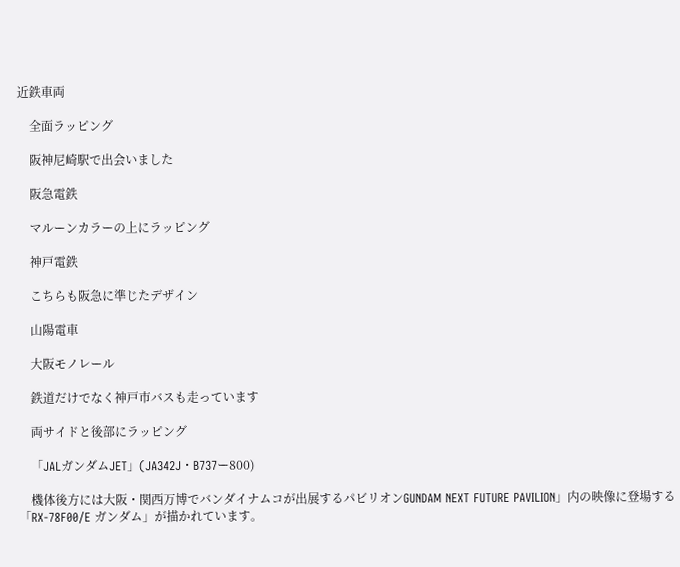近鉄車両

    全面ラッピング

    阪神尼崎駅で出会いました

    阪急電鉄

    マルーンカラーの上にラッピング

    神戸電鉄

    こちらも阪急に準じたデザイン

    山陽電車

    大阪モノレール

    鉄道だけでなく神戸市バスも走っています

    両サイドと後部にラッピング

    「JALガンダムJET」(JA342J・B737ー800)

    機体後方には大阪・関西万博でバンダイナムコが出展するパビリオンGUNDAM NEXT FUTURE PAVILION」内の映像に登場する「RX-78F00/E ガンダム」が描かれています。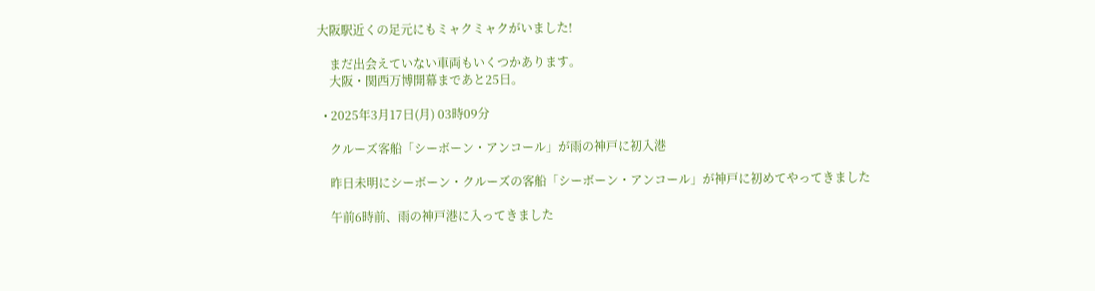大阪駅近くの足元にもミャクミャクがいました!

    まだ出会えていない車両もいくつかあります。
    大阪・関西万博開幕まであと25日。

  • 2025年3月17日(月) 03時09分

    クルーズ客船「シーボーン・アンコール」が雨の神戸に初入港

    昨日未明にシーボーン・クルーズの客船「シーボーン・アンコール」が神戸に初めてやってきました

    午前6時前、雨の神戸港に入ってきました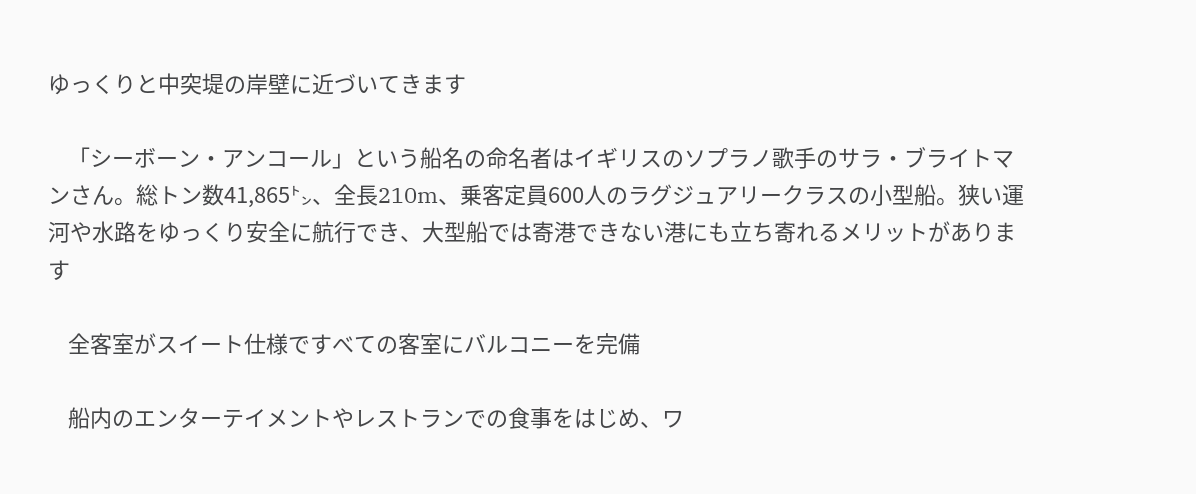ゆっくりと中突堤の岸壁に近づいてきます

    「シーボーン・アンコール」という船名の命名者はイギリスのソプラノ歌手のサラ・ブライトマンさん。総トン数41,865㌧、全長210m、乗客定員600人のラグジュアリークラスの小型船。狭い運河や水路をゆっくり安全に航行でき、大型船では寄港できない港にも立ち寄れるメリットがあります

    全客室がスイート仕様ですべての客室にバルコニーを完備

    船内のエンターテイメントやレストランでの食事をはじめ、ワ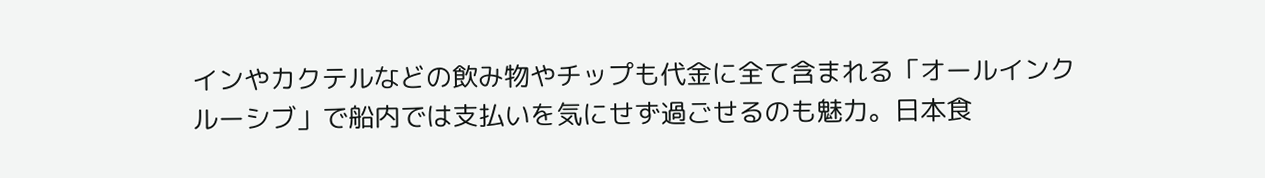インやカクテルなどの飲み物やチップも代金に全て含まれる「オールインクルーシブ」で船内では支払いを気にせず過ごせるのも魅力。日本食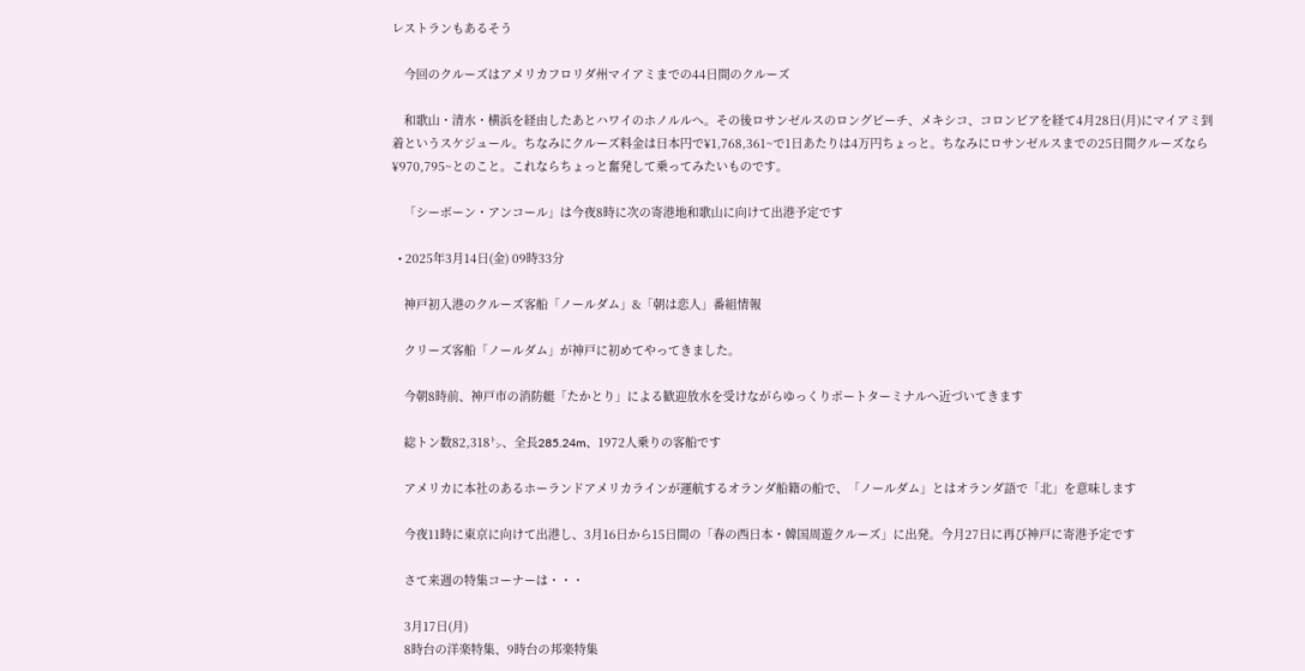レストランもあるそう

    今回のクルーズはアメリカフロリダ州マイアミまでの44日間のクルーズ

    和歌山・清水・横浜を経由したあとハワイのホノルルへ。その後ロサンゼルスのロングビーチ、メキシコ、コロンビアを経て4月28日(月)にマイアミ到着というスケジュール。ちなみにクルーズ料金は日本円で¥1,768,361~で1日あたりは4万円ちょっと。ちなみにロサンゼルスまでの25日間クルーズなら¥970,795~とのこと。これならちょっと奮発して乗ってみたいものです。

    「シーボーン・アンコール」は今夜8時に次の寄港地和歌山に向けて出港予定です

  • 2025年3月14日(金) 09時33分

    神戸初入港のクルーズ客船「ノールダム」&「朝は恋人」番組情報

    クリーズ客船「ノールダム」が神戸に初めてやってきました。

    今朝8時前、神戸市の消防艇「たかとり」による歓迎放水を受けながらゆっくりポートターミナルへ近づいてきます

    総トン数82,318㌧、全長285.24m、1972人乗りの客船です

    アメリカに本社のあるホーランドアメリカラインが運航するオランダ船籍の船で、「ノールダム」とはオランダ語で「北」を意味します

    今夜11時に東京に向けて出港し、3月16日から15日間の「春の西日本・韓国周遊クルーズ」に出発。今月27日に再び神戸に寄港予定です

    さて来週の特集コーナーは・・・

    3月17日(月)
    8時台の洋楽特集、9時台の邦楽特集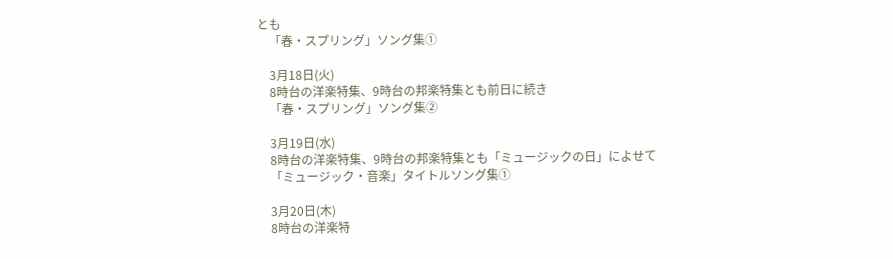とも
    「春・スプリング」ソング集①

    3月18日(火)
    8時台の洋楽特集、9時台の邦楽特集とも前日に続き
    「春・スプリング」ソング集②

    3月19日(水)
    8時台の洋楽特集、9時台の邦楽特集とも「ミュージックの日」によせて
    「ミュージック・音楽」タイトルソング集①

    3月20日(木)
    8時台の洋楽特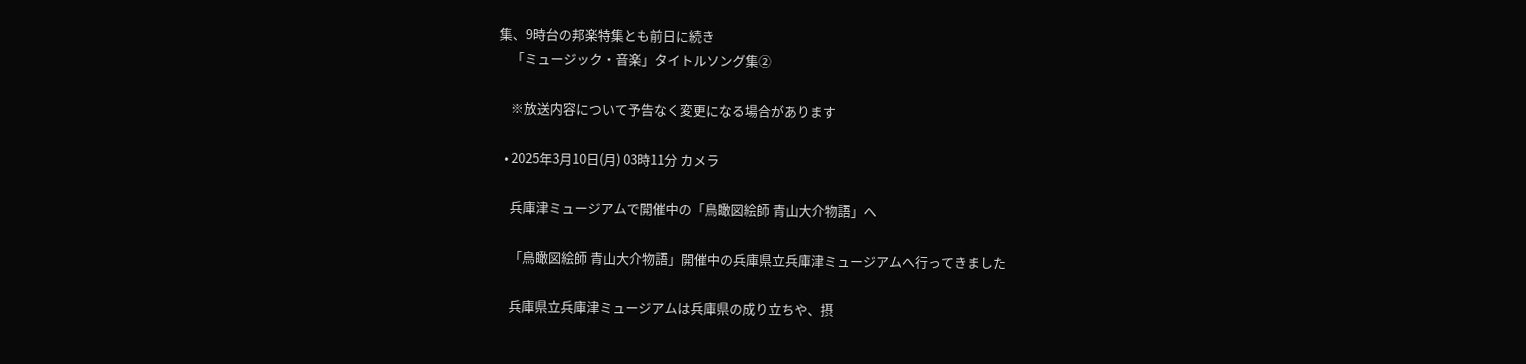集、9時台の邦楽特集とも前日に続き
    「ミュージック・音楽」タイトルソング集②

    ※放送内容について予告なく変更になる場合があります

  • 2025年3月10日(月) 03時11分 カメラ

    兵庫津ミュージアムで開催中の「鳥瞰図絵師 青山大介物語」へ

    「鳥瞰図絵師 青山大介物語」開催中の兵庫県立兵庫津ミュージアムへ行ってきました

    兵庫県立兵庫津ミュージアムは兵庫県の成り立ちや、摂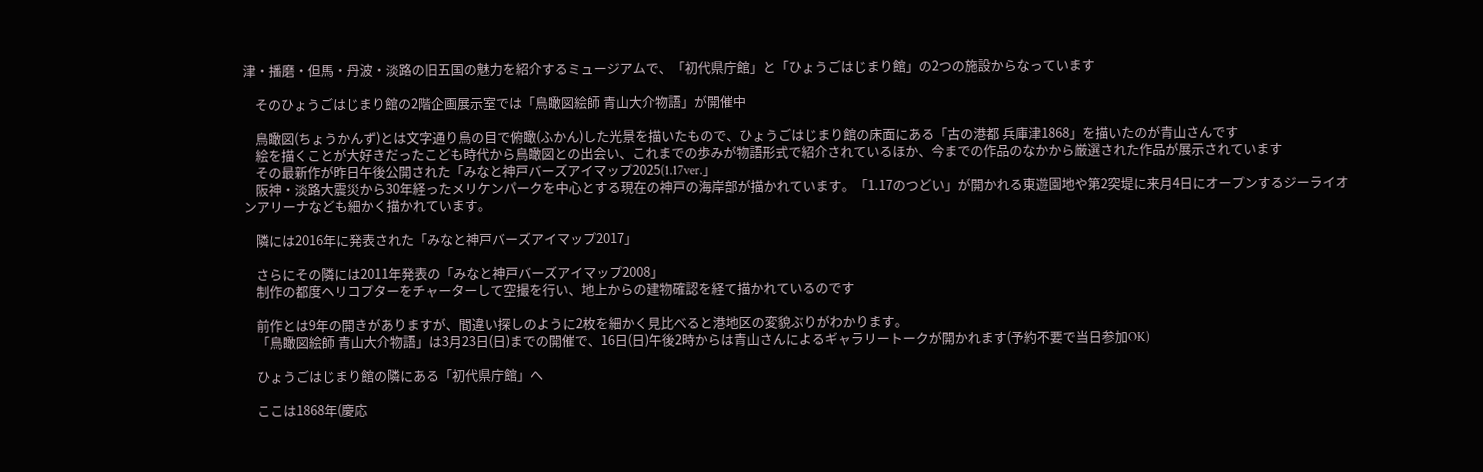津・播磨・但馬・丹波・淡路の旧五国の魅力を紹介するミュージアムで、「初代県庁館」と「ひょうごはじまり館」の2つの施設からなっています

    そのひょうごはじまり館の2階企画展示室では「鳥瞰図絵師 青山大介物語」が開催中

    鳥瞰図(ちょうかんず)とは文字通り鳥の目で俯瞰(ふかん)した光景を描いたもので、ひょうごはじまり館の床面にある「古の港都 兵庫津1868」を描いたのが青山さんです
    絵を描くことが大好きだったこども時代から鳥瞰図との出会い、これまでの歩みが物語形式で紹介されているほか、今までの作品のなかから厳選された作品が展示されています
    その最新作が昨日午後公開された「みなと神戸バーズアイマップ2025(1.17ver.」
    阪神・淡路大震災から30年経ったメリケンパークを中心とする現在の神戸の海岸部が描かれています。「1.17のつどい」が開かれる東遊園地や第2突堤に来月4日にオープンするジーライオンアリーナなども細かく描かれています。

    隣には2016年に発表された「みなと神戸バーズアイマップ2017」

    さらにその隣には2011年発表の「みなと神戸バーズアイマップ2008」
    制作の都度ヘリコプターをチャーターして空撮を行い、地上からの建物確認を経て描かれているのです

    前作とは9年の開きがありますが、間違い探しのように2枚を細かく見比べると港地区の変貌ぶりがわかります。
    「鳥瞰図絵師 青山大介物語」は3月23日(日)までの開催で、16日(日)午後2時からは青山さんによるギャラリートークが開かれます(予約不要で当日参加OK)

    ひょうごはじまり館の隣にある「初代県庁館」へ

    ここは1868年(慶応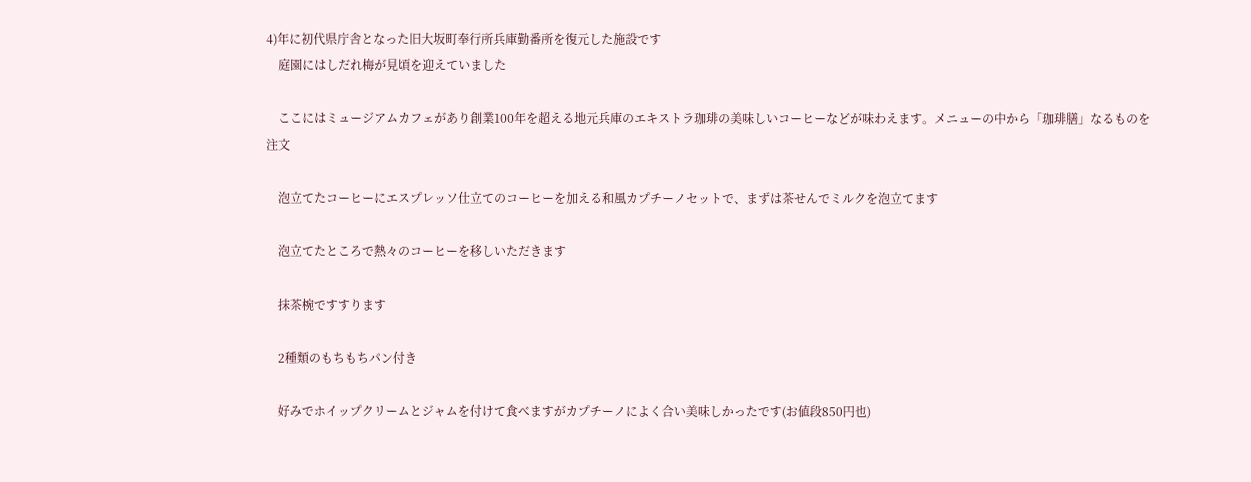4)年に初代県庁舎となった旧大坂町奉行所兵庫勤番所を復元した施設です
    庭園にはしだれ梅が見頃を迎えていました

    ここにはミュージアムカフェがあり創業100年を超える地元兵庫のエキストラ珈琲の美味しいコーヒーなどが味わえます。メニューの中から「珈琲膳」なるものを注文

    泡立てたコーヒーにエスプレッソ仕立てのコーヒーを加える和風カプチーノセットで、まずは茶せんでミルクを泡立てます

    泡立てたところで熱々のコーヒーを移しいただきます

    抹茶椀ですすります

    2種類のもちもちパン付き

    好みでホイップクリームとジャムを付けて食べますがカプチーノによく合い美味しかったです(お値段850円也)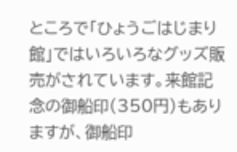ところで「ひょうごはじまり館」ではいろいろなグッズ販売がされています。来館記念の御船印(350円)もありますが、御船印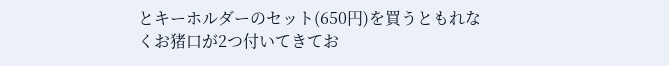とキーホルダーのセット(650円)を買うともれなくお猪口が2つ付いてきてお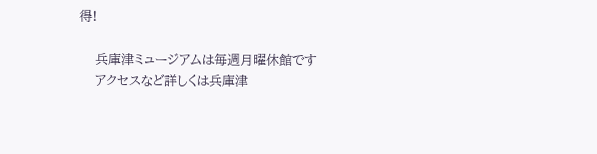得!

    兵庫津ミュージアムは毎週月曜休館です
    アクセスなど詳しくは兵庫津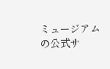ミュージアムの公式サ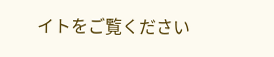イトをご覧ください